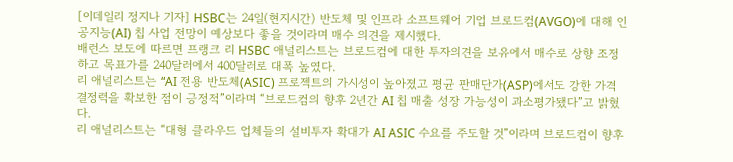[이데일리 정지나 기자] HSBC는 24일(현지시간) 반도체 및 인프라 소프트웨어 기업 브로드컴(AVGO)에 대해 인공지능(AI) 칩 사업 전망이 예상보다 좋을 것이라며 매수 의견을 제시했다.
배런스 보도에 따르면 프랭크 리 HSBC 애널리스트는 브로드컴에 대한 투자의견을 보유에서 매수로 상향 조정하고 목표가를 240달러에서 400달러로 대폭 높였다.
리 애널리스트는 “AI 전용 반도체(ASIC) 프로젝트의 가시성이 높아졌고 평균 판매단가(ASP)에서도 강한 가격 결정력을 확보한 점이 긍정적”이라며 “브로드컴의 향후 2년간 AI 칩 매출 성장 가능성이 과소평가됐다”고 밝혔다.
리 애널리스트는 “대형 클라우드 업체들의 설비투자 확대가 AI ASIC 수요를 주도할 것”이라며 브로드컴이 향후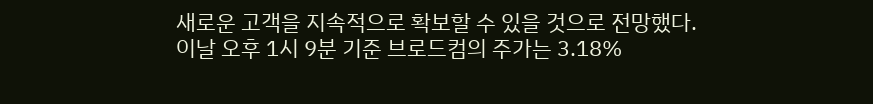새로운 고객을 지속적으로 확보할 수 있을 것으로 전망했다.
이날 오후 1시 9분 기준 브로드컴의 주가는 3.18%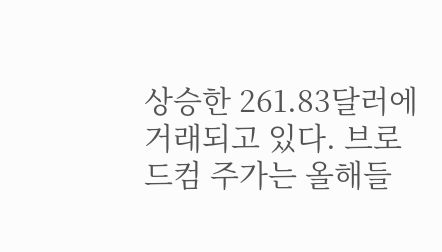상승한 261.83달러에 거래되고 있다. 브로드컴 주가는 올해들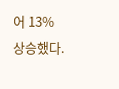어 13% 상승했다.